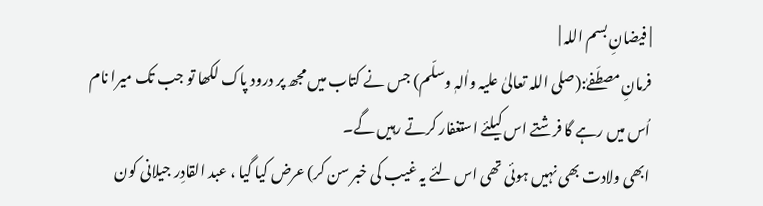| فیضانِ بسم اللہ |
فرمانِ مصطَفےٰ:(صلی اللہ تعالیٰ علیہ واٰلہٖ وسلّم) جس نے کتاب میں مجھ پر درود پاک لکھا تو جب تک میرا نام اُس میں رہے گا فرشتے اس کیلئے استغفار کرتے رہیں گے۔
ابھی ولادت بھی نہیں ہوئی تھی اس لئے یہ غیب کی خبر سن کر) عرض کیا گیا ، عبد القادِر جیلانی کون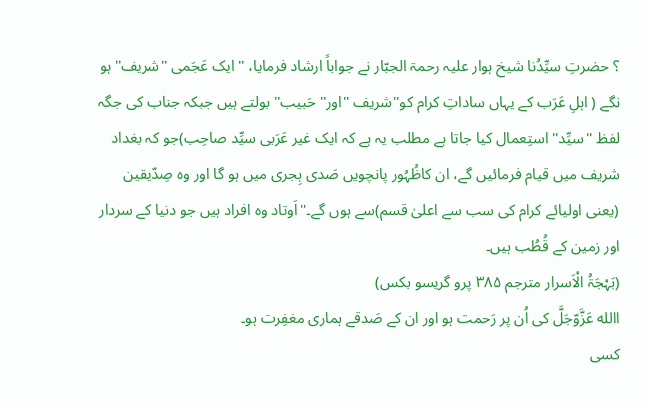؟ حضرتِ سیِّدُنا شیخ ہوار علیہ رحمۃ الجبّار نے جواباً ارشاد فرمایا، '' ایک عَجَمی ''شریف'' ہو نگے ( اہلِ عَرَب کے یہاں ساداتِ کرام کو''شریف ''اور'' حَبیب'' بولتے ہیں جبکہ جناب کی جگہ لفظ ''سیِّد'' استِعمال کیا جاتا ہے مطلب یہ ہے کہ ایک غیر عَرَبی سیِّد صاحِب)جو کہ بغداد شریف میں قیام فرمائیں گے، ان کاظُہُور پانچویں صَدی ہِجری میں ہو گا اور وہ صِدّیقین (یعنی اولیائے کرام کی سب سے اعلیٰ قسم)سے ہوں گے۔''اَوتاد وہ افراد ہیں جو دنیا کے سردار اور زمین کے قُطُب ہیں۔
(بَہْجَۃُ الْاَسرار مترجم ۳۸۵ پرو گریسو بکس)
االله عَزَّوّجَلَّ کی اُن پر رَحمت ہو اور ان کے صَدقے ہماری مغفِرت ہو۔
کسی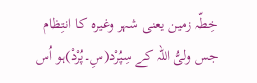خِطّہ زمین یعنی شہر وغیرہ کا انتِظام جس ولیُّ اللہ کے سِپُرْد(سِ۔پُرْدْ)ہو اُس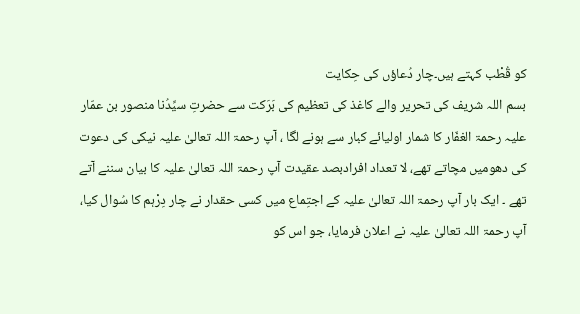کو قُطْب کہتے ہیں۔چار دُعاؤں کی حِکایت
بسم اللہ شریف کی تحریر والے کاغذ کی تعظیم کی بَرَکت سے حضرتِ سیِّدُنا منصور بن عمّار علیہ رحمۃ الغفّار کا شمار اولیائے کبار سے ہونے لگا ، آپ رحمۃ اللہ تعالیٰ علیہ نیکی کی دعوت کی دھومیں مچاتے تھے، لا تعداد افرادبصد عقیدت آپ رحمۃ اللہ تعالیٰ علیہ کا بیان سننے آتے تھے ۔ ایک بار آپ رحمۃ اللہ تعالیٰ علیہ کے اجتِماع میں کسی حقدار نے چار دِرْہم کا سُوال کیا، آپ رحمۃ اللہ تعالیٰ علیہ نے اعلان فرمایا، جو اس کو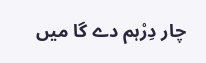چار دِرْہم دے گا میں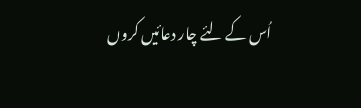اُس کے لئے چار دعائیں کروں